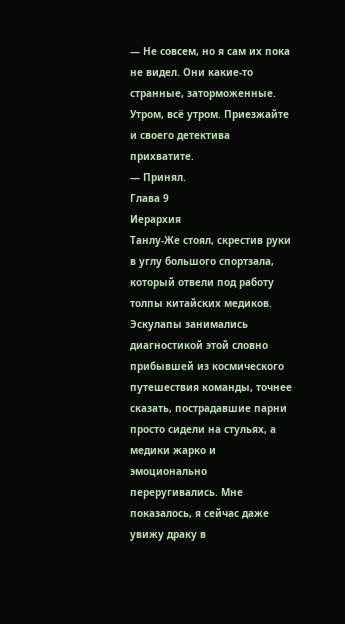— Не совсем, но я сам их пока не видел. Они какие-то странные, заторможенные. Утром, всё утром. Приезжайте и своего детектива прихватите.
— Принял.
Глава 9
Иерархия
Танлу-Же стоял, скрестив руки в углу большого спортзала, который отвели под работу толпы китайских медиков.
Эскулапы занимались диагностикой этой словно прибывшей из космического путешествия команды, точнее сказать, пострадавшие парни просто сидели на стульях, а медики жарко и эмоционально переругивались. Мне показалось, я сейчас даже увижу драку в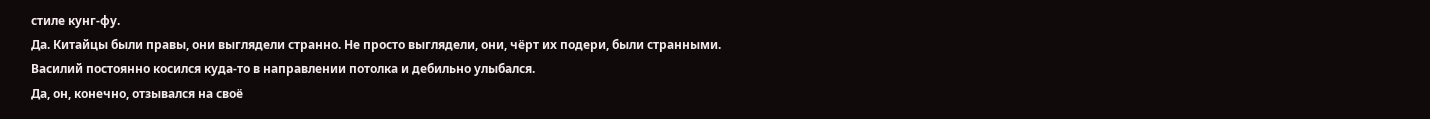стиле кунг-фу.
Да. Китайцы были правы, они выглядели странно. Не просто выглядели, они, чёрт их подери, были странными.
Василий постоянно косился куда-то в направлении потолка и дебильно улыбался.
Да, он, конечно, отзывался на своё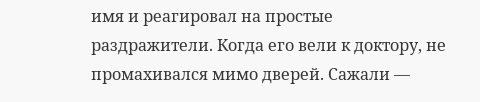имя и реагировал на простые раздражители. Когда его вели к доктору, не промахивался мимо дверей. Сажали —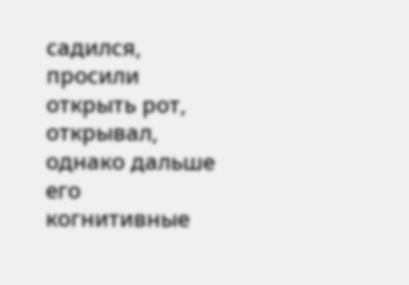садился, просили открыть рот, открывал, однако дальше его когнитивные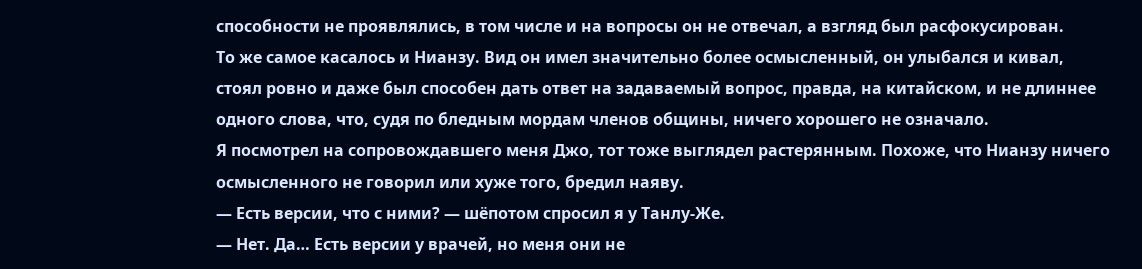способности не проявлялись, в том числе и на вопросы он не отвечал, а взгляд был расфокусирован.
То же самое касалось и Нианзу. Вид он имел значительно более осмысленный, он улыбался и кивал, стоял ровно и даже был способен дать ответ на задаваемый вопрос, правда, на китайском, и не длиннее одного слова, что, судя по бледным мордам членов общины, ничего хорошего не означало.
Я посмотрел на сопровождавшего меня Джо, тот тоже выглядел растерянным. Похоже, что Нианзу ничего осмысленного не говорил или хуже того, бредил наяву.
— Есть версии, что с ними? — шёпотом спросил я у Танлу-Же.
— Нет. Да… Есть версии у врачей, но меня они не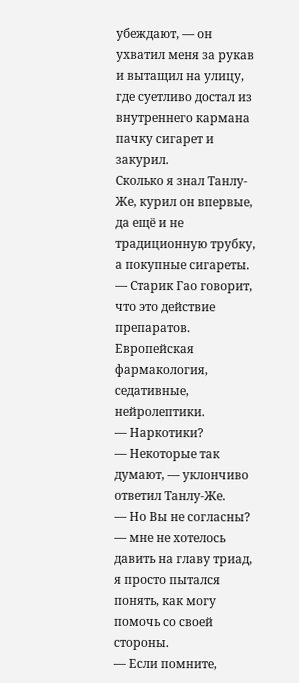убеждают, — он ухватил меня за рукав и вытащил на улицу, где суетливо достал из внутреннего кармана пачку сигарет и закурил.
Сколько я знал Танлу-Же, курил он впервые, да ещё и не традиционную трубку, а покупные сигареты.
— Старик Гао говорит, что это действие препаратов. Европейская фармакология, седативные, нейролептики.
— Наркотики?
— Некоторые так думают, — уклончиво ответил Танлу-Же.
— Но Вы не согласны? — мне не хотелось давить на главу триад, я просто пытался понять, как могу помочь со своей стороны.
— Если помните,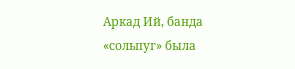Аркад Ий, банда «сольпуг» была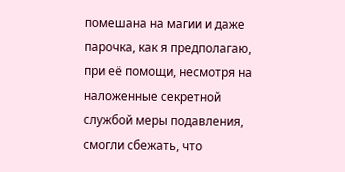помешана на магии и даже парочка, как я предполагаю, при её помощи, несмотря на наложенные секретной службой меры подавления, смогли сбежать, что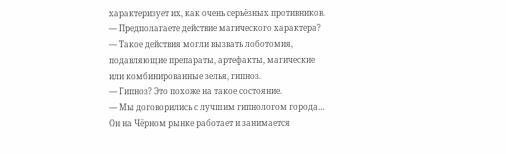характеризует их, как очень серьёзных противников.
— Предполагаете действие магического характера?
— Такое действия могли вызвать лоботомия, подавляющие препараты, артефакты, магические или комбинированные зелья, гипноз.
— Гипноз? Это похоже на такое состояние.
— Мы договорились с лучшим гипнологом города… Он на Чёрном рынке работает и занимается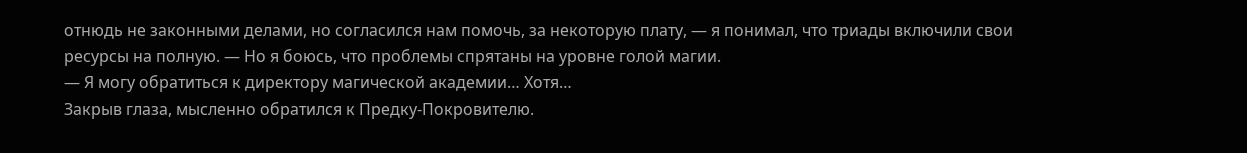отнюдь не законными делами, но согласился нам помочь, за некоторую плату, — я понимал, что триады включили свои ресурсы на полную. — Но я боюсь, что проблемы спрятаны на уровне голой магии.
— Я могу обратиться к директору магической академии… Хотя…
Закрыв глаза, мысленно обратился к Предку-Покровителю.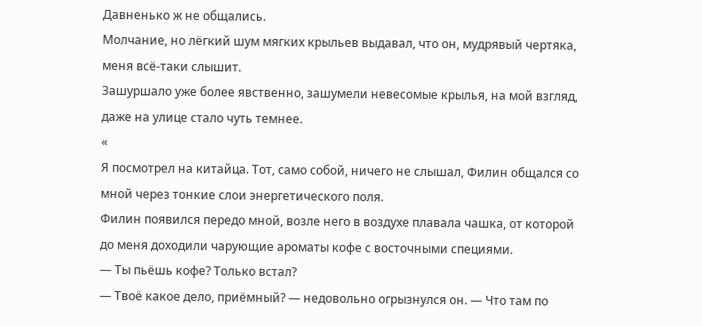Давненько ж не общались.
Молчание, но лёгкий шум мягких крыльев выдавал, что он, мудрявый чертяка, меня всё-таки слышит.
Зашуршало уже более явственно, зашумели невесомые крылья, на мой взгляд, даже на улице стало чуть темнее.
«
Я посмотрел на китайца. Тот, само собой, ничего не слышал, Филин общался со мной через тонкие слои энергетического поля.
Филин появился передо мной, возле него в воздухе плавала чашка, от которой до меня доходили чарующие ароматы кофе с восточными специями.
— Ты пьёшь кофе? Только встал?
— Твоё какое дело, приёмный? — недовольно огрызнулся он. — Что там по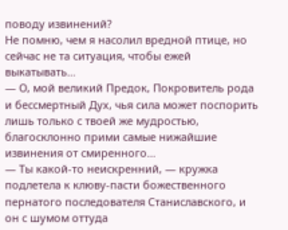поводу извинений?
Не помню, чем я насолил вредной птице, но сейчас не та ситуация, чтобы ежей выкатывать…
— О, мой великий Предок, Покровитель рода и бессмертный Дух, чья сила может поспорить лишь только с твоей же мудростью, благосклонно прими самые нижайшие извинения от смиренного…
— Ты какой-то неискренний, — кружка подлетела к клюву-пасти божественного пернатого последователя Станиславского, и он с шумом оттуда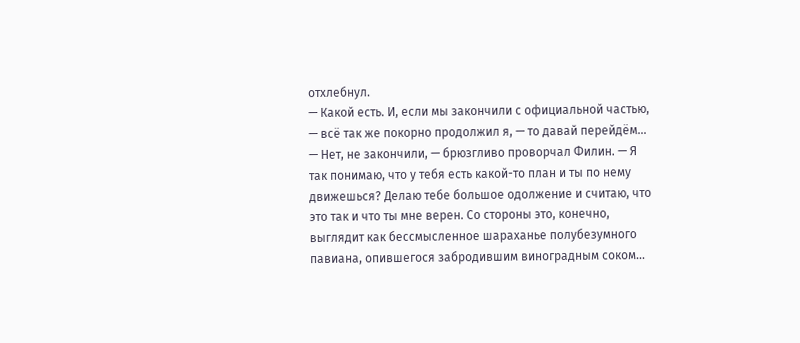отхлебнул.
— Какой есть. И, если мы закончили с официальной частью, — всё так же покорно продолжил я, — то давай перейдём…
— Нет, не закончили, — брюзгливо проворчал Филин. — Я так понимаю, что у тебя есть какой-то план и ты по нему движешься? Делаю тебе большое одолжение и считаю, что это так и что ты мне верен. Со стороны это, конечно, выглядит как бессмысленное шараханье полубезумного павиана, опившегося забродившим виноградным соком…